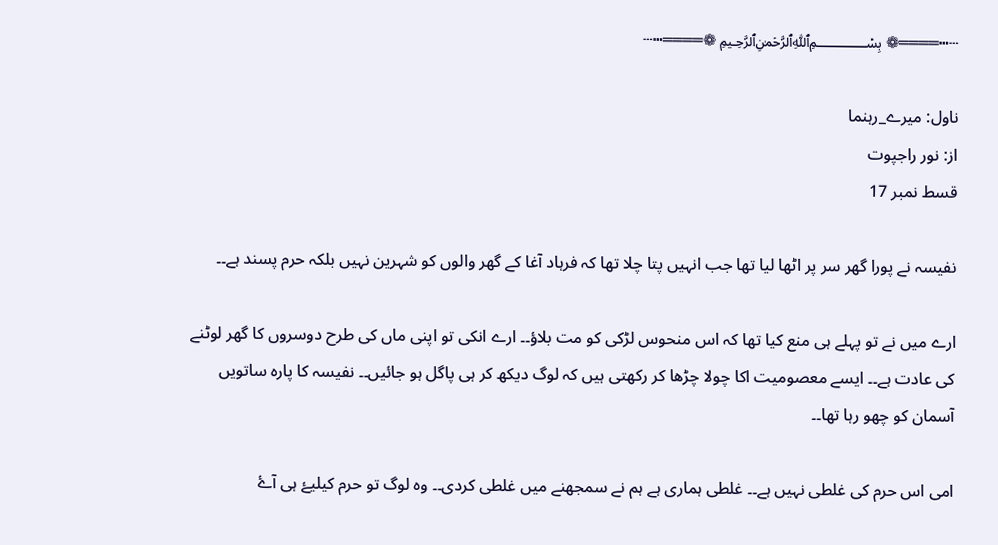┄┅════❁ ﷽ ❁════┅┄

ناول: میرے_رہنما
از: نور راجپوت
قسط نمبر 17

نفیسہ نے پورا گھر سر پر اٹھا لیا تھا جب انہیں پتا چلا تھا کہ فرہاد آغا کے گھر والوں کو شہرین نہیں بلکہ حرم پسند ہے۔۔

ارے میں نے تو پہلے ہی منع کیا تھا کہ اس منحوس لڑکی کو مت بلاؤ۔۔ ارے انکی تو اپنی ماں کی طرح دوسروں کا گھر لوٹنے کی عادت ہے۔۔ ایسے معصومیت اکا چولا چڑھا کر رکھتی ہیں کہ لوگ دیکھ کر ہی پاگل ہو جائیں۔۔ نفیسہ کا پارہ ساتویں آسمان کو چھو رہا تھا۔۔

امی اس حرم کی غلطی نہیں ہے۔۔ غلطی ہماری ہے ہم نے سمجھنے میں غلطی کردی۔۔ وہ لوگ تو حرم کیلیۓ ہی آۓ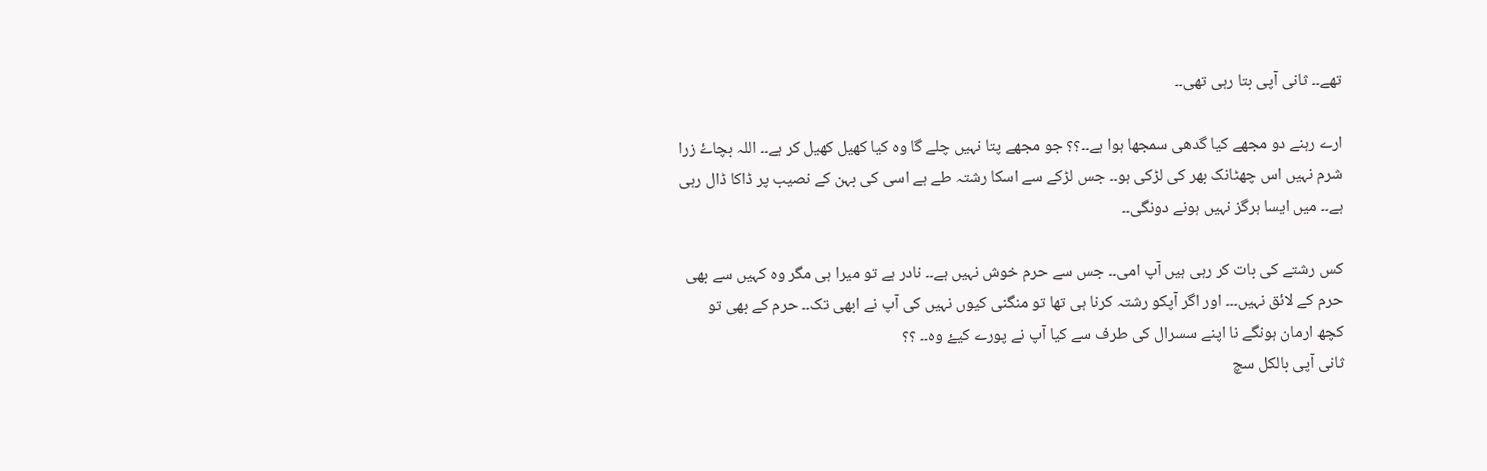تھے۔۔ ثانی آپی بتا رہی تھی۔۔

ارے رہنے دو مجھے کیا گدھی سمجھا ہوا ہے۔۔؟؟ جو مجھے پتا نہیں چلے گا وہ کیا کھیل کھیل کر ہے۔۔ اللہ بچاۓ زرا شرم نہیں اس چھٹانک بھر کی لڑکی ہو۔۔ جس لڑکے سے اسکا رشتہ طے ہے اسی کی بہن کے نصیب پر ڈاکا ڈال رہی ہے۔۔ میں ایسا ہرگز نہیں ہونے دونگی۔۔

کس رشتے کی بات کر رہی ہیں آپ امی۔۔ جس سے حرم خوش نہیں ہے۔۔ نادر ہے تو میرا ہی مگر وہ کہیں سے بھی حرم کے لائق نہیں۔۔۔ اور اگر آپکو رشتہ کرنا ہی تھا تو منگنی کیوں نہیں کی آپ نے ابھی تک۔۔ حرم کے بھی تو کچھ ارمان ہونگے نا اپنے سسرال کی طرف سے کیا آپ نے پورے کیۓ وہ۔۔ ؟؟
ثانی آپی بالکل سچ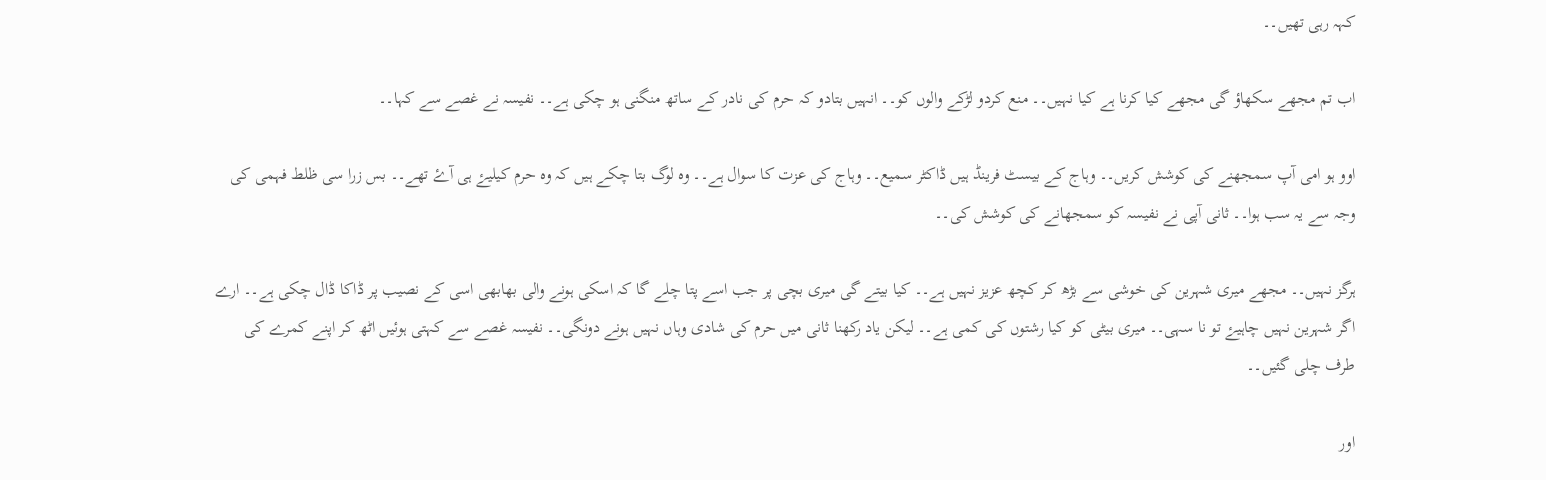کہہ رہی تھیں۔۔

اب تم مجھے سکھاؤ گی مجھے کیا کرنا ہے کیا نہیں۔۔ منع کردو لڑکے والوں کو۔۔ انہیں بتادو کہ حرم کی نادر کے ساتھ منگنی ہو چکی ہے۔۔ نفیسہ نے غصے سے کہا۔۔

اوو ہو امی آپ سمجھنے کی کوشش کریں۔۔ وہاج کے بیسٹ فرینڈ ہیں ڈاکٹر سمیع۔۔ وہاج کی عزت کا سوال ہے۔۔ وہ لوگ بتا چکے ہیں کہ وہ حرم کیلیۓ ہی آۓ تھے۔۔ بس زرا سی ظلط فہمی کی وجہ سے یہ سب ہوا۔۔ ثانی آپی نے نفیسہ کو سمجھانے کی کوشش کی۔۔

ہرگز نہیں۔۔ مجھے میری شہرین کی خوشی سے بڑھ کر کچھ عزیز نہیں ہے۔۔ کیا بیتے گی میری بچی پر جب اسے پتا چلے گا کہ اسکی ہونے والی بھابھی اسی کے نصيب پر ڈاکا ڈال چکی ہے۔۔ ارے اگر شہرین نہیں چاہیۓ تو نا سہی۔۔ میری بیٹی کو کیا رشتوں کی کمی ہے۔۔ لیکن یاد رکھنا ثانی میں حرم کی شادی وہاں نہیں ہونے دونگی۔۔ نفیسہ غصے سے کہتی ہوئیں اٹھ کر اپنے کمرے کی طرف چلی گئیں۔۔

اور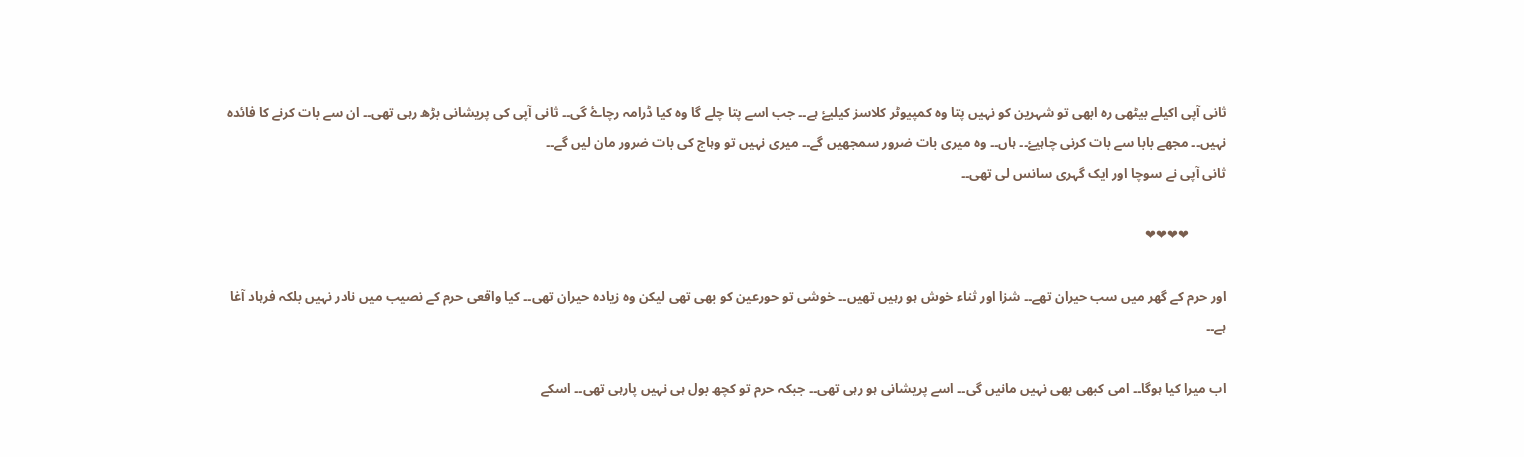ثانی آپی اکیلے بیٹھی رہ ابھی تو شہرین کو نہیں پتا وہ کمپيوٹر کلاسز کیلیۓ ہے۔۔ جب اسے پتا چلے گا وہ کیا ڈرامہ رچاۓ گی۔۔ ثانی آپی کی پریشانی بڑھ رہی تھی۔۔ ان سے بات کرنے کا فائدہ نہیں۔۔ مجھے بابا سے بات کرنی چاہیۓ۔۔ ہاں۔۔ وہ میری بات ضرور سمجھیں گے۔۔ میری نہیں تو وہاج کی بات ضرور مان لیں گے۔۔
ثانی آپی نے سوچا اور ایک گہری سانس لی تھی۔۔

           ❤❤❤❤

اور حرم کے گھر میں سب حیران تھے۔۔ شزا اور ثناء خوش ہو رہیں تھیں۔۔ خوشی تو حورعین کو بھی تھی لیکن وہ زیادہ حیران تھی۔۔ کیا واقعی حرم کے نصيب میں نادر نہیں بلکہ فرہاد آغا ہے۔۔

اب میرا کیا ہوگا۔۔ امی کبھی بھی نہیں مانیں گی۔۔ اسے پریشانی ہو رہی تھی۔۔ جبکہ حرم تو کچھ بول ہی نہیں پارہی تھی۔۔ اسکے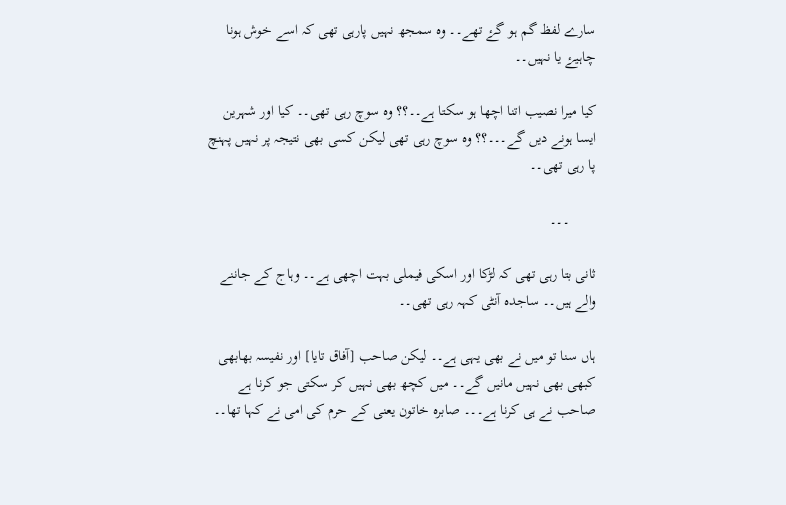سارے لفظ گم ہو گۓ تھے۔۔ وہ سمجھ نہیں پارہی تھی کہ اسے خوش ہونا چاہیۓ یا نہیں۔۔

کیا میرا نصيب اتنا اچھا ہو سکتا ہے۔۔؟؟ وہ سوچ رہی تھی۔۔ کیا اور شہرین ایسا ہونے دیں گے۔۔۔؟؟ وہ سوچ رہی تھی لیکن کسی بھی نتيجہ پر نہیں پہنچ پا رہی تھی۔۔

       ۔۔۔

ثانی بتا رہی تھی کہ لڑکا اور اسکی فیملی بہت اچھی ہے۔۔ وہاج کے جاننے والے ہیں۔۔ ساجدہ آنٹی کہہ رہی تھی۔۔

ہاں سنا تو میں نے بھی یہی ہے۔۔ لیکن صاحب [آفاق تایا] اور نفیسہ بھابھی کبھی بھی نہیں مانیں گے۔۔ میں کچھ بھی نہیں کر سکتی جو کرنا ہے صاحب نے ہی کرنا ہے۔۔۔ صابرہ خاتون یعنی کے حرم کی امی نے کہا تھا۔۔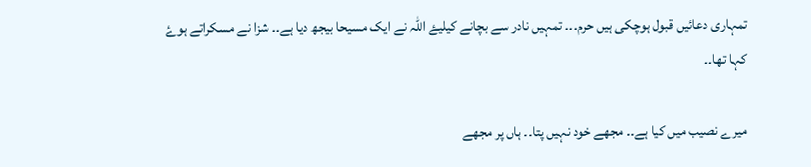تمہاری دعائيں قبول ہوچکی ہیں حرم۔۔۔ تمہیں نادر سے بچانے کیلیۓ اللہ نے ایک مسیحا بیجھ دیا ہے۔۔ شزا نے مسکراتے ہوۓ کہا تھا۔۔

میرے نصیب میں کیا ہے۔۔ مجھے خود نہیں پتا۔۔ ہاں پر مجھے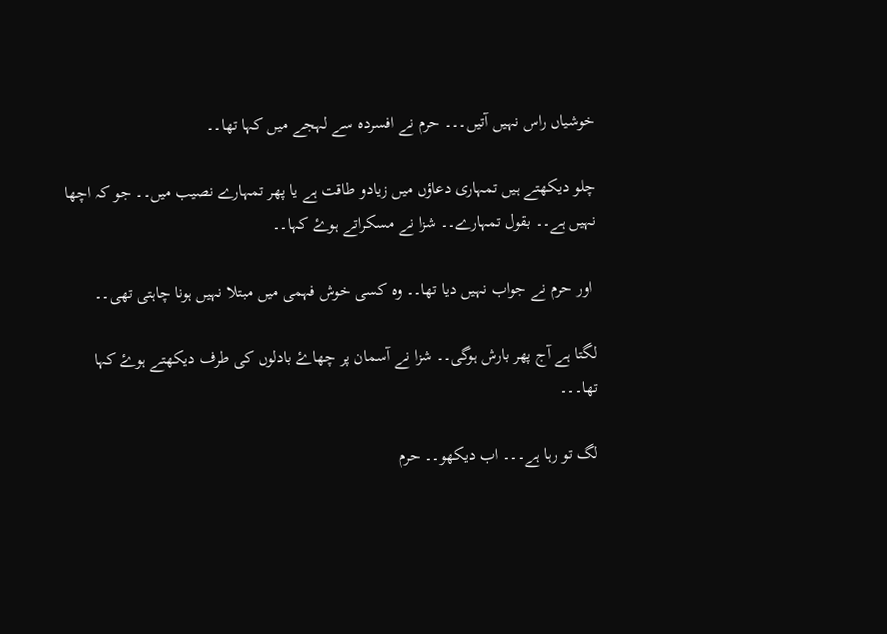خوشیاں راس نہیں آتیں۔۔۔ حرم نے افسردہ سے لہجے میں کہا تھا۔۔

چلو دیکھتے ہیں تمہاری دعاؤں میں زیادو طاقت ہے یا پھر تمہارے نصیب میں۔۔ جو کہ اچھا نہیں ہے۔۔ بقول تمہارے۔۔ شزا نے مسکراتے ہوۓ کہا۔۔

 اور حرم نے جواب نہیں دیا تھا۔۔ وہ کسی خوش فہمی میں مبتلا نہیں ہونا چاہتی تھی۔۔

لگتا ہے آج پھر بارش ہوگی۔۔ شزا نے آسمان پر چھاۓ بادلوں کی طرف دیکھتے ہوۓ کہا تھا۔۔۔

لگ تو رہا ہے۔۔۔ اب دیکھو۔۔ حرم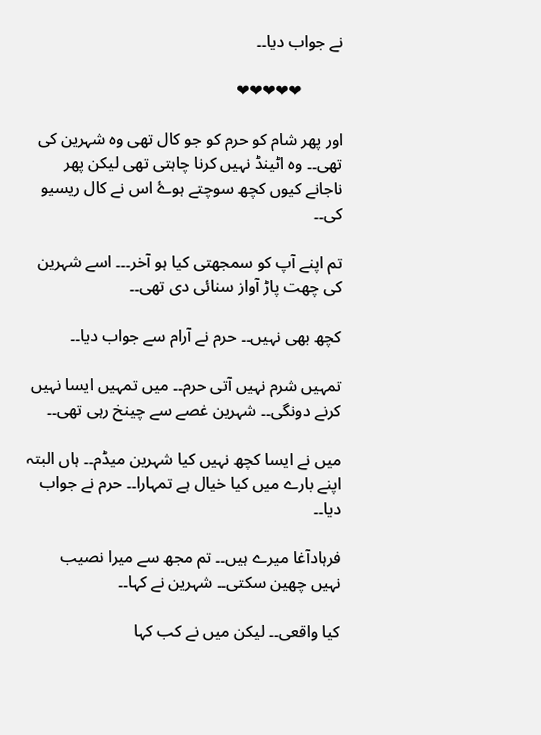نے جواب دیا۔۔

          ❤❤❤❤❤

اور پھر شام کو حرم کو جو کال تھی وہ شہرین کی تھی۔۔ وہ اٹینڈ نہیں کرنا چاہتی تھی لیکن پھر ناجانے کیوں کچھ سوچتے ہوۓ اس نے کال ریسیو کی۔۔

تم اپنے آپ کو سمجھتی کیا ہو آخر۔۔۔ اسے شہرین کی چھت پاڑ آواز سنائی دی تھی۔۔

کچھ بھی نہیں۔۔ حرم نے آرام سے جواب دیا۔۔

تمہیں شرم نہیں آتی حرم۔۔ میں تمہیں ایسا نہیں کرنے دونگی۔۔ شہرین غصے سے چینخ رہی تھی۔۔

میں نے ایسا کچھ نہیں کیا شہرین میڈم۔۔ ہاں البتہ اپنے بارے میں کیا خیال ہے تمہارا۔۔ حرم نے جواب دیا۔۔

فرہادآغا میرے ہیں۔۔ تم مجھ سے میرا نصیب نہیں چھین سکتی۔۔ شہرین نے کہا۔۔

کیا واقعی۔۔ لیکن میں نے کب کہا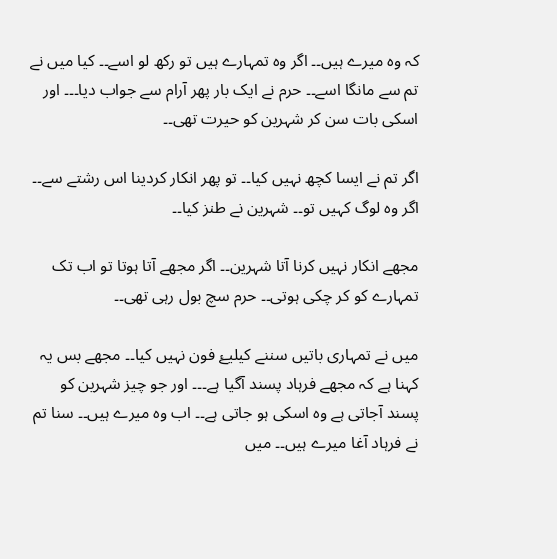کہ وہ میرے ہیں۔۔ اگر وہ تمہارے ہیں تو رکھ لو اسے۔۔ کیا میں نے تم سے مانگا اسے۔۔ حرم نے ایک بار پھر آرام سے جواب دیا۔۔۔ اور اسکی بات سن کر شہرین کو حیرت تھی۔۔

اگر تم نے ایسا کچھ نہیں کیا۔۔ تو پھر انکار کردینا اس رشتے سے۔۔ اگر وہ لوگ کہیں تو۔۔ شہرین نے طنز کیا۔۔

مجھے انکار نہیں کرنا آتا شہرین۔۔ اگر مجھے آتا ہوتا تو اب تک تمہارے کو کر چکی ہوتی۔۔ حرم سچ بول رہی تھی۔۔

میں نے تمہاری باتیں سننے کیلیۓ فون نہیں کیا۔۔ مجھے بس یہ کہنا ہے کہ مجھے فرہاد پسند آگیا ہے۔۔۔ اور جو چیز شہرین کو پسند آجاتی ہے وہ اسکی ہو جاتی ہے۔۔ اب وہ میرے ہیں۔۔ سنا تم نے فرہاد آغا میرے ہیں۔۔ میں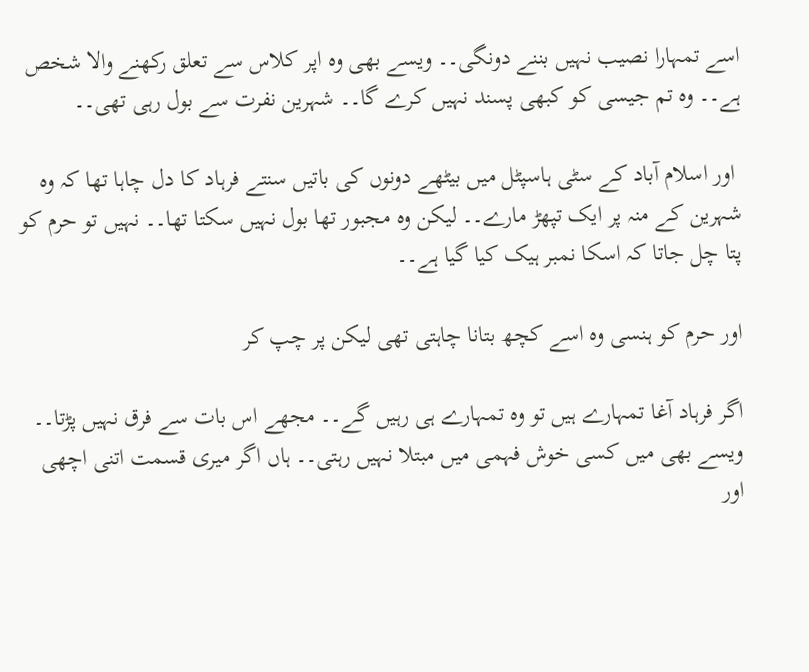اسے تمہارا نصيب نہیں بننے دونگی۔۔ ویسے بھی وہ اپر کلاس سے تعلق رکھنے والا شخص ہے۔۔ وہ تم جیسی کو کبھی پسند نہیں کرے گا۔۔ شہرین نفرت سے بول رہی تھی۔۔

 اور اسلام آباد کے سٹی ہاسپٹل میں بیٹھے دونوں کی باتیں سنتے فرہاد کا دل چاہا تھا کہ وہ شہرین کے منہ پر ایک تپھڑ مارے۔۔ لیکن وہ مجبور تھا بول نہیں سکتا تھا۔۔ نہیں تو حرم کو پتا چل جاتا کہ اسکا نمبر ہیک کیا گیا ہے۔۔

اور حرم کو ہنسی وہ اسے کچھ بتانا چاہتی تھی لیکن پر چپ کر

اگر فرہاد آغا تمہارے ہیں تو وہ تمہارے ہی رہیں گے۔۔ مجھے اس بات سے فرق نہیں پڑتا۔۔ ویسے بھی میں کسی خوش فہمی میں مبتلا نہیں رہتی۔۔ ہاں اگر میری قسمت اتنی اچھی اور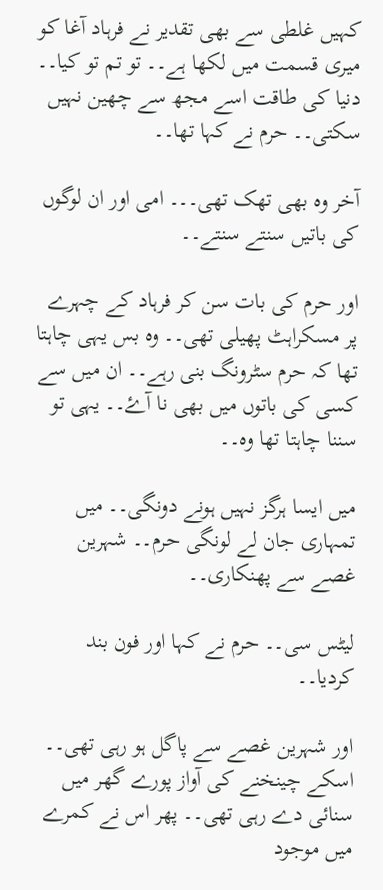کہیں غلطی سے بھی تقدیر نے فرہاد آغا کو میری قسمت میں لکھا ہے۔۔ تو تم تو کیا۔۔ دنیا کی طاقت اسے مجھ سے چھین نہیں سکتی۔۔ حرم نے کہا تھا۔۔

آخر وہ بھی تھک تھی۔۔۔ امی اور ان لوگوں کی باتیں سنتے سنتے۔۔

اور حرم کی بات سن کر فرہاد کے چہرے پر مسکراہٹ پھیلی تھی۔۔ وہ بس یہی چاہتا تھا کہ حرم سٹرونگ بنی رہے۔۔ ان میں سے کسی کی باتوں میں بھی نا آۓ۔۔ یہی تو سننا چاہتا تھا وہ۔۔

میں ایسا ہرگز نہیں ہونے دونگی۔۔ میں تمہاری جان لے لونگی حرم۔۔ شہرین غصے سے پھنکاری۔۔

لیٹس سی۔۔ حرم نے کہا اور فون بند کردیا۔۔

اور شہرین غصے سے پاگل ہو رہی تھی۔۔ اسکے چینخنے کی آواز پورے گھر میں سنائی دے رہی تھی۔۔ پھر اس نے کمرے میں موجود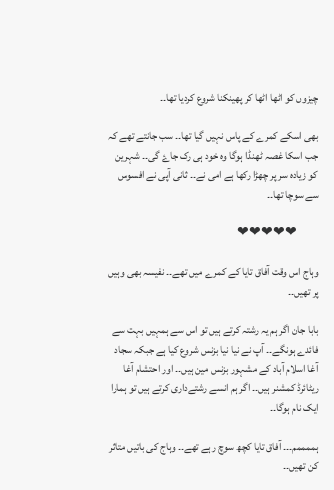چیزوں کو اٹھا اٹھا کر پھینکنا شروع کردیا تھا۔۔

بھی اسکے کمرے کے پاس نہیں گیا تھا۔۔ سب جانتے تھے کہ جب اسکا غصہ ٹھنڈا ہوگا وہ خود ہی رک جاۓ گی۔۔ شہرین کو زیادہ سر پر چھڑا رکھا ہے امی نے۔۔ ثانی آپی نے افسوس سے سوچا تھا۔۔

          ❤❤❤❤❤

وہاج اس وقت آفاق تایا کے کمرے میں تھے۔۔ نفیسہ بھی وہیں پر تھیں۔۔

بابا جان اگر ہم یہ رشتہ کرتے ہیں تو اس سے ہمہیں بہت سے فائدے ہونگے۔۔ آپ نے نیا نیا بزنس شروع کیا ہے جبکہ سجاد آغا اسلام آباد کے مشہور بزنس مین ہیں۔۔ اور احتشام آغا ریٹائرڈ کمشنر ہیں۔۔ اگر ہم انسے رشتےداری کرتے ہیں تو ہمارا ایک نام ہوگا۔۔

ہممممم۔۔۔ آفاق تایا کچھ سوچ رہے تھے۔۔ وہاج کی باتیں متاثر کن تھیں۔۔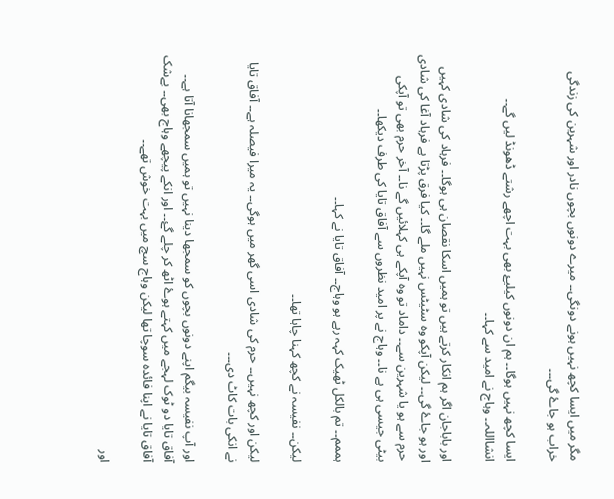مگر میں ایسا کچھ نہیں ہونے دونگی۔۔ میرے دونوں بچوں نادر اور شہرین کی زندگی خراب ہو جاۓ گی۔۔۔

ایسا کچھ نہیں ہوگا۔۔ ہم ان دونوں کیلیۓ بھی بہت اچھے رشتے ڈھونڈ لیں گے۔۔ انشااللہ۔۔ وہاج نے امید سے کہا۔۔

اور باباجان اگر ہم انکار کرتے ہیں تو ہمیں اسکا نقصان ہی ہوگا۔۔ فرہاد کی شادی کہیں اور ہو جاۓ گی۔۔ لیکن آپکو وہ سٹیٹس نہیں ملے گا۔۔ کیا فرق پڑتا ہے فرہاد آغا کی شادی حرم سے ہو یا شہرین سے۔۔ داماد تو وہ آپکے ہی کہلائیں گے نا۔۔ آخر حرم بھی تو آپکی بیٹی جیسی ہی ہے نا۔۔ وہاج نے پر امید نظروں سے آفاق تایا کی طرف دیکھا۔۔

ہممم۔۔ تم بالکل ٹھیک کہہ رہے ہو وہاج۔۔ آفاق تایا نے کہا۔۔

لیکن۔۔ نفیسہ نے کچھ کہنا چاہا تھا۔۔

لیکن اور کچھ نہیں۔۔ حرم کی شادی اسی گھر میں ہوگی۔۔ یہ میرا فیصلہ ہے۔۔ آفاق تایا نے انکی بات کاٹ دی۔۔۔

اور آپ نفیسہ بیگم اپنے دونوں بچوں کو سمجھا دینا نہیں تو ہمیں سمجھانا آتا ہے۔۔ آفاق تایا دو ٹوک لہجے میں کہتے ہوۓ اٹھ کر چلے گۓ۔۔ اور انکے پیچھے وہاج بھی۔۔ بےشک آفاق تایا نے اپنا فائدہ سوچا تھا لیکن وہاج سچ میں بہت خوش تھے۔۔

اور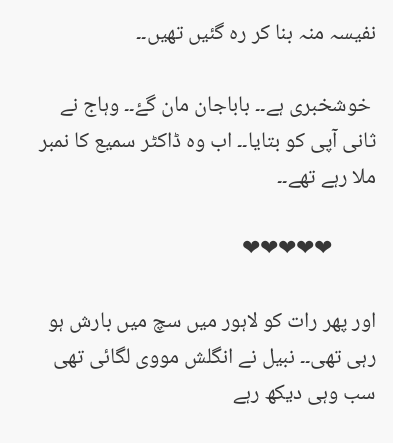نفیسہ منہ بنا کر رہ گئیں تھیں۔۔

 خوشخبری ہے۔۔ باباجان مان گۓ۔۔ وہاج نے ثانی آپی کو بتایا۔۔ اب وہ ڈاکٹر سمیع کا نمبر ملا رہے تھے۔۔

         ❤❤❤❤❤

اور پھر رات کو لاہور میں سچ میں بارش ہو رہی تھی۔۔ نبیل نے انگلش مووی لگائی تھی سب وہی دیکھ رہے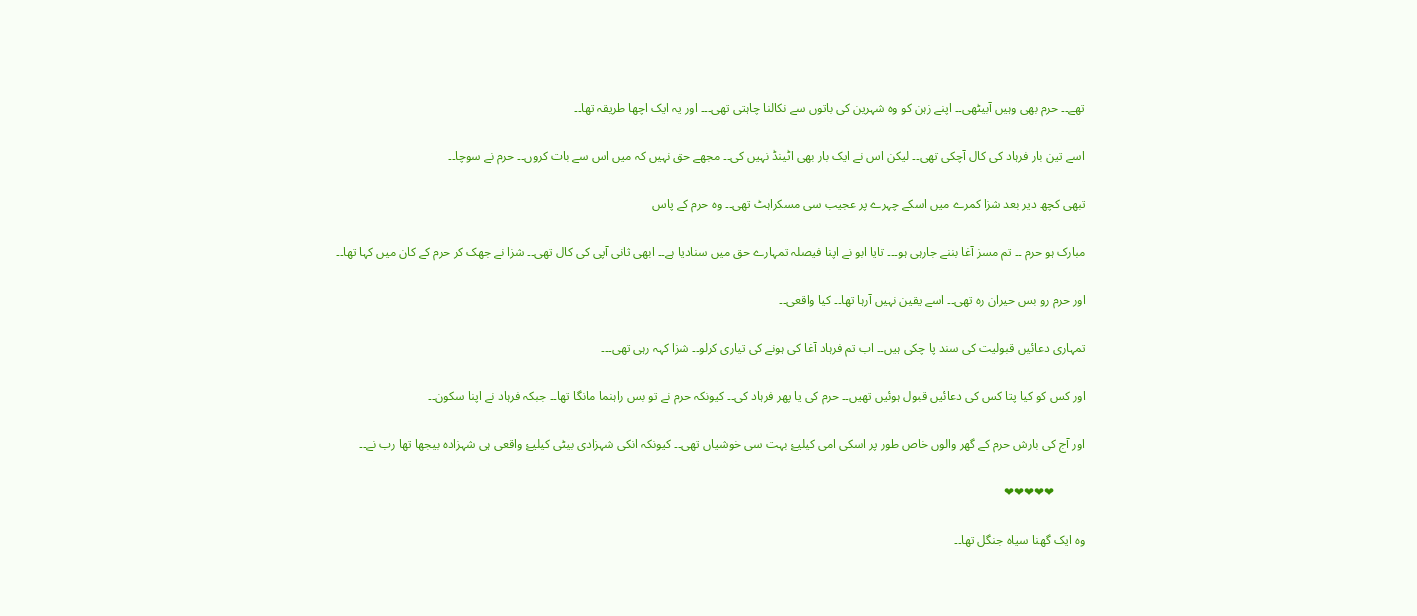تھے۔۔ حرم بھی وہیں آبیٹھی۔۔ اپنے زہن کو وہ شہرین کی باتوں سے نکالنا چاہتی تھی۔۔۔ اور یہ ایک اچھا طریقہ تھا۔۔

اسے تین بار فرہاد کی کال آچکی تھی۔۔ لیکن اس نے ایک بار بھی اٹینڈ نہیں کی۔۔ مجھے حق نہیں کہ میں اس سے بات کروں۔۔ حرم نے سوچا۔۔

تبھی کچھ دیر بعد شزا کمرے میں اسکے چہرے پر عجیب سی مسکراہٹ تھی۔۔ وہ حرم کے پاس

مبارک ہو حرم ۔۔ تم مسز آغا بننے جارہی ہو۔۔۔ تایا ابو نے اپنا فیصلہ تمہارے حق میں سنادیا ہے۔۔ ابھی ثانی آپی کی کال تھی۔۔ شزا نے جھک کر حرم کے کان میں کہا تھا۔۔

اور حرم رو بس حیران رہ تھی۔۔ اسے یقين نہیں آرہا تھا۔۔ کیا واقعی۔۔

تمہاری دعائيں قبولیت کی سند پا چکی ہیں۔۔ اب تم فرہاد آغا کی ہونے کی تیاری کرلو۔۔ شزا کہہ رہی تھی۔۔۔

اور کس کو کیا پتا کس کی دعائيں قبول ہوئیں تھیں۔۔ حرم کی یا پھر فرہاد کی۔۔ کیونکہ حرم نے تو بس راہنما مانگا تھا۔۔ جبکہ فرہاد نے اپنا سکون۔۔

اور آج کی بارش حرم کے گھر والوں خاص طور پر اسکی امی کیلیۓ بہت سی خوشیاں تھی۔۔ کیونکہ انکی شہزادی بیٹی کیلیۓ واقعی ہی شہزادہ بیجھا تھا رب نے۔۔

          ❤❤❤❤❤

وہ ایک گھنا سیاہ جنگل تھا۔۔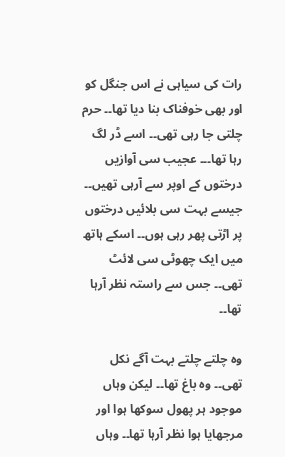رات کی سیاہی نے اس جنگل کو اور بھی خوفناک بنا دیا تھا۔۔ حرم چلتی جا رہی تھی۔۔ اسے ڈر لگ رہا تھا۔۔۔ عجیب سی آوازیں درختوں کے اوپر سے آرہی تھیں۔۔ جیسے بہت سی بلائیں درختوں پر اڑتی پھر رہی ہوں۔۔ اسکے ہاتھ میں ایک چھوٹی سی لائٹ تھی۔۔ جس سے راستہ نظر آرہا تھا۔۔

وہ چلتے چلتے بہت آگے نکل تھی۔۔ وہ باغ تھا۔۔ لیکن وہاں موجود ہر پھول سوکھا ہوا اور مرجھایا ہوا نظر آرہا تھا۔۔ وہاں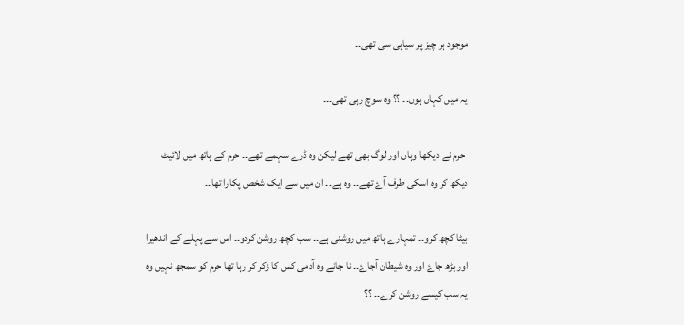موجود ہر چیز پر سیاہی سی تھی۔۔

یہ میں کہاں ہوں۔۔ ؟؟ وہ سوچ رہی تھی۔۔۔

 حرم نے دیکھا وہاں اور لوگ بھی تھے لیکن وہ ڈرے سہمے تھے۔۔ حرم کے ہاتھ میں لائیٹ دیکھ کر وہ اسکی طرف آۓ تھے۔۔ وہ ہے۔۔ ان میں سے ایک شخص پکارا تھا۔۔

بیٹا کچھ کرو۔۔ تمہارے ہاتھ میں روشنی ہے۔۔ سب کچھ روشن کردو۔۔ اس سے پہلے کے اندھیرا اور بڑھ جاۓ اور وہ شیطان آجاۓ۔۔ نا جانے وہ آدمی کس کا زکر کر رہا تھا حرم کو سمجھ نہیں وہ یہ سب کیسے روشن کرے۔۔ ؟؟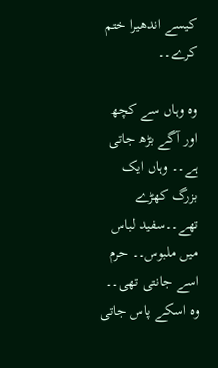کیسے اندھیرا ختم کرے۔۔

وہ وہاں سے کچھ اور آگے بڑھ جاتی ہے۔۔ وہاں ایک بزرگ کھڑے تھے۔۔سفید لباس میں ملبوس۔۔ حرم اسے جانتی تھی۔۔ وہ اسکے پاس جاتی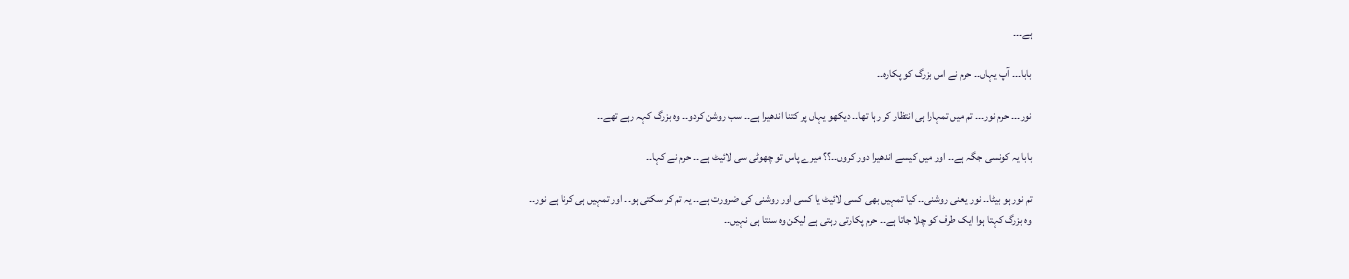ہے۔۔۔

بابا۔۔۔ آپ یہاں۔۔ حرم نے اس بزرگ کو پکارہ۔۔

نور۔۔۔ حرم نور۔۔۔ تم میں تمہارا ہی انتظار کر رہا تھا۔۔ دیکھو یہاں پر کتنا اندھیرا ہے۔۔ سب روشن کردو۔۔ وہ بزرگ کہہ رہے تھے۔۔

بابا یہ کونسی جگہ ہے۔۔ اور میں کیسے اندھیرا دور کروں۔۔؟؟ میرے پاس تو چھوٹی سی لائیٹ ہے۔۔ حرم نے کہا۔۔

تم نور ہو بیٹا۔۔ نور یعنی روشنی۔۔ کیا تمہیں بھی کسی لائیٹ یا کسی اور روشنی کی ضرورت ہے۔۔ یہ تم کر سکتی ہو۔۔ اور تمہیں ہی کرنا ہے نور۔۔
وہ بزرگ کہتا ہوا ایک طرف کو چلا جاتا ہے۔۔ حرم پکارتی رہتی ہے لیکن وہ سنتا ہی نہیں۔۔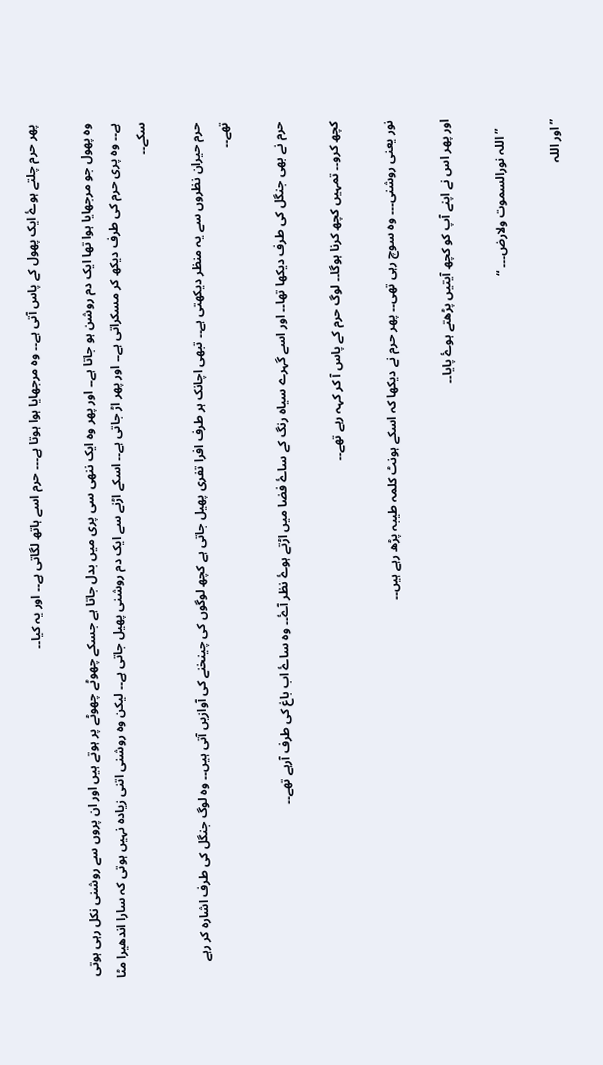پھر حرم چلتے ہوۓ ایک پھول کے پاس آتی ہے۔۔ وہ مرجھایا ہوا ہوتا ہے۔۔۔ حرم اسے ہاتھ لگاتی ہے۔۔ اور یہ کیا۔۔

وہ پھول جو مرجھایا ہوا تھا ایک دم روشن ہو جاتا ہے۔۔ اور پھر وہ ایک ننھی سی پری میں بدل جاتا ہے جسکے چھوٹے چھوٹے پر ہوتے ہیں اور ان پروں سے روشنی نکل رہی ہوتی ہے۔۔ وہ پری حرم کی طرف دیکھ کر مسکراتی ہے۔۔ اور پھر اڑ جاتی ہے۔۔ اسکے اڑنے سے ایک دم روشنی پھیل جاتی ہے۔۔ لیکن وہ روشنی اتنی زیادہ نہیں ہوتی کہ سارا اندھیرا مٹا سکے۔۔

حرم حیران نظروں سے یہ منظر دیکھتی ہے۔۔ تبھی اچانک ہر طرف افرا تفری پھیل جاتی ہے کچھ لوگوں کی چینخنے کی آوازیں آتی ہیں۔۔ وہ لوگ جنگل کی طرف اشارہ کر رہے تھے۔۔

حرم نے بھی جنگل کی طرف دیکھا تھا۔۔ اور اسے گہرے سیاہ رنگ کے ساۓ فضا میں اڑتے ہوۓ نظر آۓ۔۔ وہ ساۓ اب باغ کی طرف آرہے تھے۔۔

کچھ کرو۔۔ تمہیں کچھ کرنا ہوگا۔۔ لوگ حرم کے پاس آ کر کہہ رہے تھے۔۔

نور یعنی روشنی۔۔۔ وہ سوچ رہی تھی۔۔ پھر حرم نے دیکھا کہ اسکے ہونٹ کلمہ طیبہ پڑھ رہے ہیں۔۔

اور پھر اس نے اپنے آپ کو کچھ آیتیں پڑھتے ہوۓ پایا۔۔

   ”اللہ نورالسموت ولارض۔۔۔ “

”اور اللہ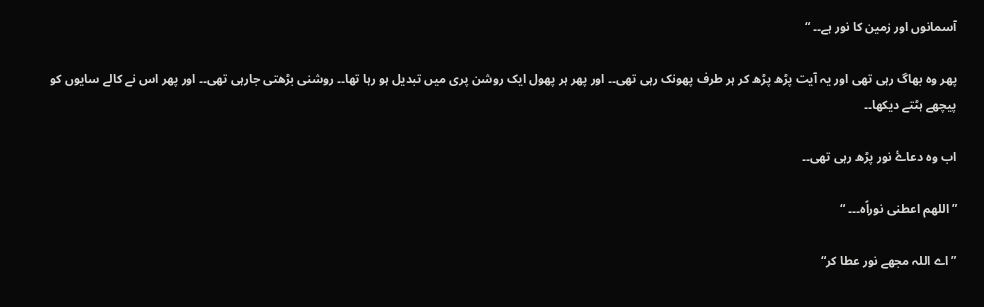آسمانوں اور زمین کا نور ہے۔۔ “

پھر وہ بھاگ رہی تھی اور یہ آیت پڑھ پڑھ کر ہر طرف پھونک رہی تھی۔۔ اور پھر ہر پھول ایک روشن پری میں تبدیل ہو رہا تھا۔۔ روشنی بڑھتی جارہی تھی۔۔ اور پھر اس نے کالے سایوں کو پیچھے ہٹتے دیکھا۔۔

اب وہ دعاۓ نور پڑھ رہی تھی۔۔

”اللھم اعطنی نوراًہ۔۔۔ “

”اے اللہ مجھے نور عطا کر“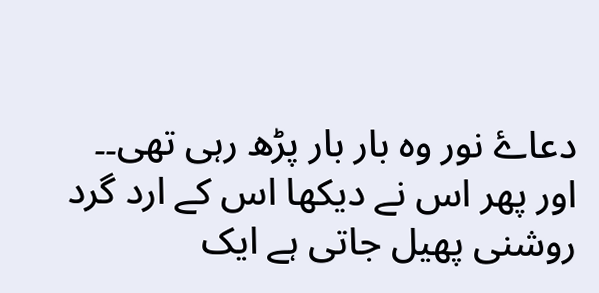دعاۓ نور وہ بار بار پڑھ رہی تھی۔۔ اور پھر اس نے دیکھا اس کے ارد گرد روشنی پھیل جاتی ہے ایک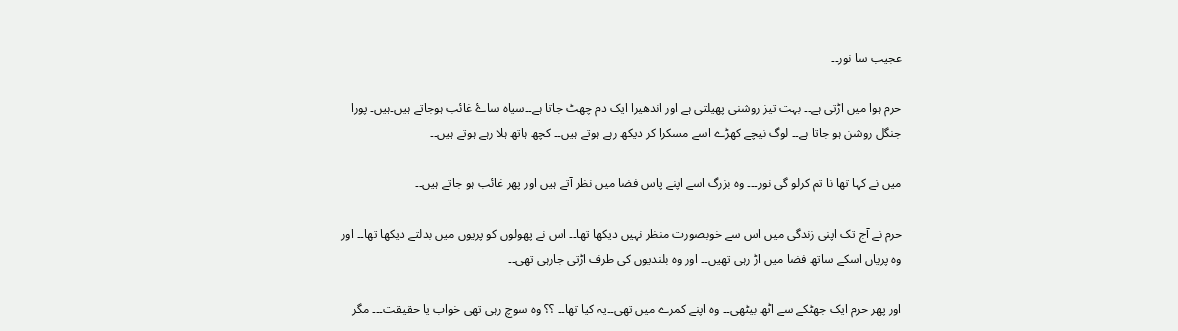عجیب سا نور۔۔

حرم ہوا میں اڑتی ہے۔۔ بہت تیز روشنی پھیلتی ہے اور اندھیرا ایک دم چھٹ جاتا ہے۔۔سیاہ ساۓ غائب ہوجاتے ہیں۔ہیں۔ پورا جنگل روشن ہو جاتا ہے۔۔ لوگ نیچے کھڑے اسے مسکرا کر دیکھ رہے ہوتے ہیں۔۔ کچھ ہاتھ ہلا رہے ہوتے ہیں۔۔

میں نے کہا تھا نا تم کرلو گی نور۔۔۔ وہ بزرگ اسے اپنے پاس فضا میں نظر آتے ہیں اور پھر غائب ہو جاتے ہیں۔۔

حرم نے آج تک اپنی زندگی میں اس سے خوبصورت منظر نہیں دیکھا تھا۔۔ اس نے پھولوں کو پریوں میں بدلتے دیکھا تھا۔۔ اور وہ پریاں اسکے ساتھ فضا میں اڑ رہی تھیں۔۔ اور وہ بلندیوں کی طرف اڑتی جارہی تھی۔۔

اور پھر حرم ایک جھٹکے سے اٹھ بیٹھی۔۔ وہ اپنے کمرے میں تھی۔۔یہ کیا تھا۔۔ ؟؟ وہ سوچ رہی تھی خواب یا حقیقت۔۔۔ مگر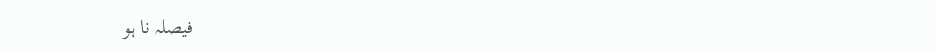فیصلہ نا ہو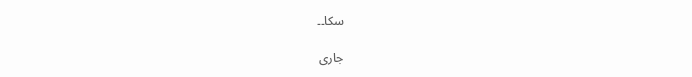سکا۔۔

جاری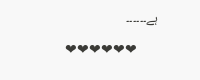ہے۔۔۔۔۔۔

       ❤❤❤❤❤❤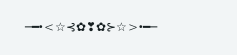─━•<☆⊰✿❣✿⊱☆>•━─